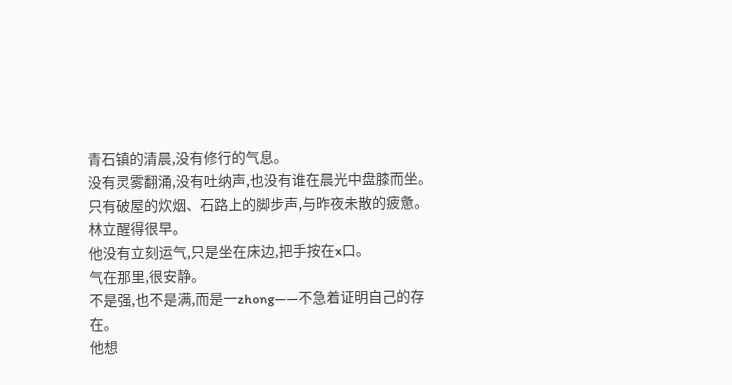青石镇的清晨,没有修行的气息。
没有灵雾翻涌,没有吐纳声,也没有谁在晨光中盘膝而坐。
只有破屋的炊烟、石路上的脚步声,与昨夜未散的疲惫。
林立醒得很早。
他没有立刻运气,只是坐在床边,把手按在x口。
气在那里,很安静。
不是强,也不是满,而是一zhong——不急着证明自己的存在。
他想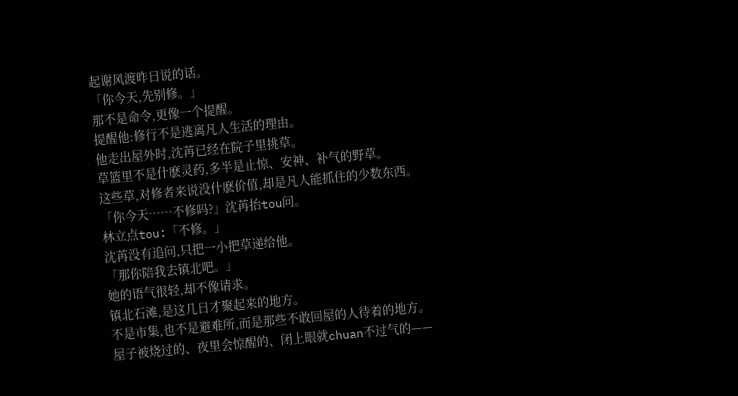起谢风渡昨日说的话。
「你今天,先别修。」
那不是命令,更像一个提醒。
提醒他:修行不是逃离凡人生活的理由。
他走出屋外时,沈苒已经在院子里挑草。
草篮里不是什麽灵药,多半是止惊、安神、补气的野草。
这些草,对修者来说没什麽价值,却是凡人能抓住的少数东西。
「你今天……不修吗?」沈苒抬tou问。
林立点tou:「不修。」
沈苒没有追问,只把一小把草递给他。
「那你陪我去镇北吧。」
她的语气很轻,却不像请求。
镇北石滩,是这几日才聚起来的地方。
不是市集,也不是避难所,而是那些不敢回屋的人待着的地方。
屋子被烧过的、夜里会惊醒的、闭上眼就chuan不过气的——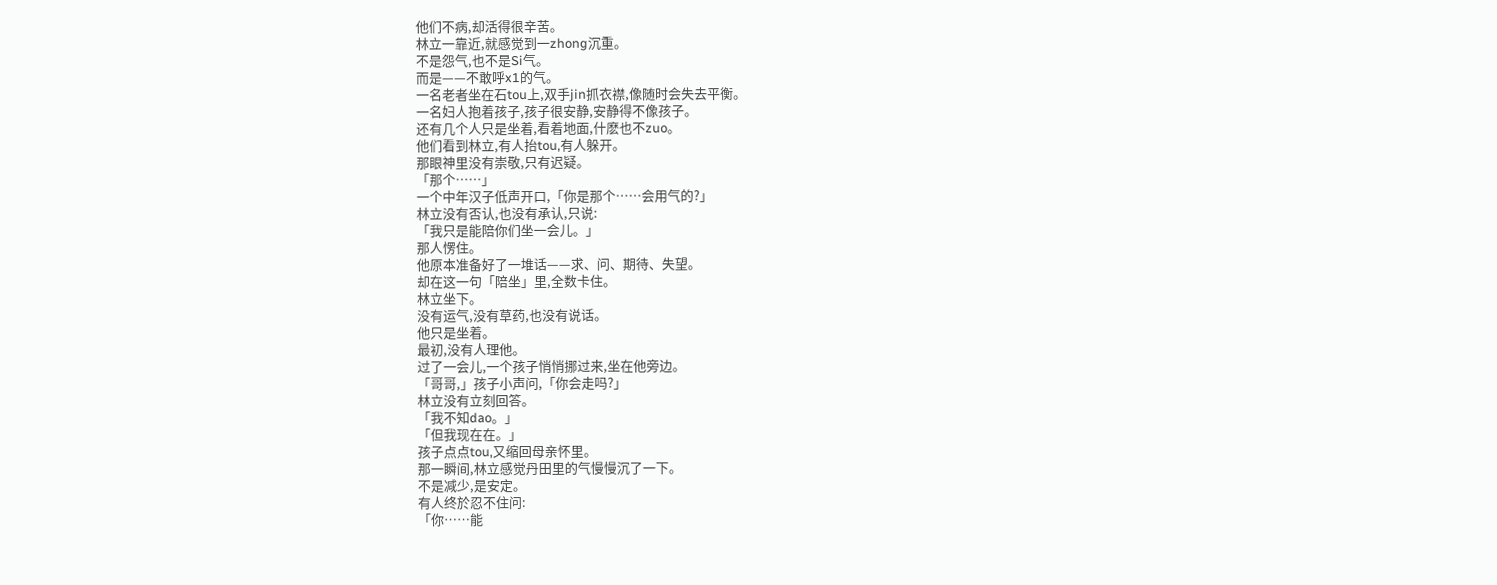他们不病,却活得很辛苦。
林立一靠近,就感觉到一zhong沉重。
不是怨气,也不是Si气。
而是——不敢呼x1的气。
一名老者坐在石tou上,双手jin抓衣襟,像随时会失去平衡。
一名妇人抱着孩子,孩子很安静,安静得不像孩子。
还有几个人只是坐着,看着地面,什麽也不zuo。
他们看到林立,有人抬tou,有人躲开。
那眼神里没有崇敬,只有迟疑。
「那个……」
一个中年汉子低声开口,「你是那个……会用气的?」
林立没有否认,也没有承认,只说:
「我只是能陪你们坐一会儿。」
那人愣住。
他原本准备好了一堆话——求、问、期待、失望。
却在这一句「陪坐」里,全数卡住。
林立坐下。
没有运气,没有草药,也没有说话。
他只是坐着。
最初,没有人理他。
过了一会儿,一个孩子悄悄挪过来,坐在他旁边。
「哥哥,」孩子小声问,「你会走吗?」
林立没有立刻回答。
「我不知dao。」
「但我现在在。」
孩子点点tou,又缩回母亲怀里。
那一瞬间,林立感觉丹田里的气慢慢沉了一下。
不是减少,是安定。
有人终於忍不住问:
「你……能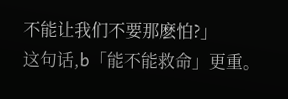不能让我们不要那麽怕?」
这句话,b「能不能救命」更重。